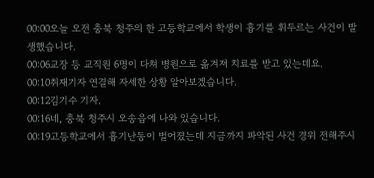00:00오늘 오전 충북 청주의 한 고등학교에서 학생이 흉기를 휘두르는 사건이 발생했습니다.
00:06교장 등 교직원 6명이 다쳐 병원으로 옮겨져 치료를 받고 있는데요.
00:10취재기자 연결해 자세한 상황 알아보겠습니다.
00:12김기수 기자.
00:16네, 충북 청주시 오송읍에 나와 있습니다.
00:19고등학교에서 흉기난동이 벌어졌는데 지금까지 파악된 사건 경위 전해주시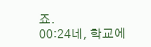죠.
00:24네, 학교에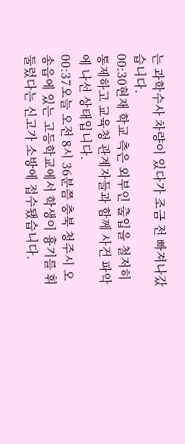는 과학수사 차량이 있다가 조금 전 빠져나갔습니다.
00:30현재 학교 측은 외부인 출입을 철저히 통제하고 교육청 관계자들과 함께 사건 파악에 나선 상태입니다.
00:37오늘 오전 8시 36분쯤 충북 청주시 오송읍에 있는 고등학교에서 학생이 흉기를 휘둘렀다는 신고가 소방에 접수됐습니다.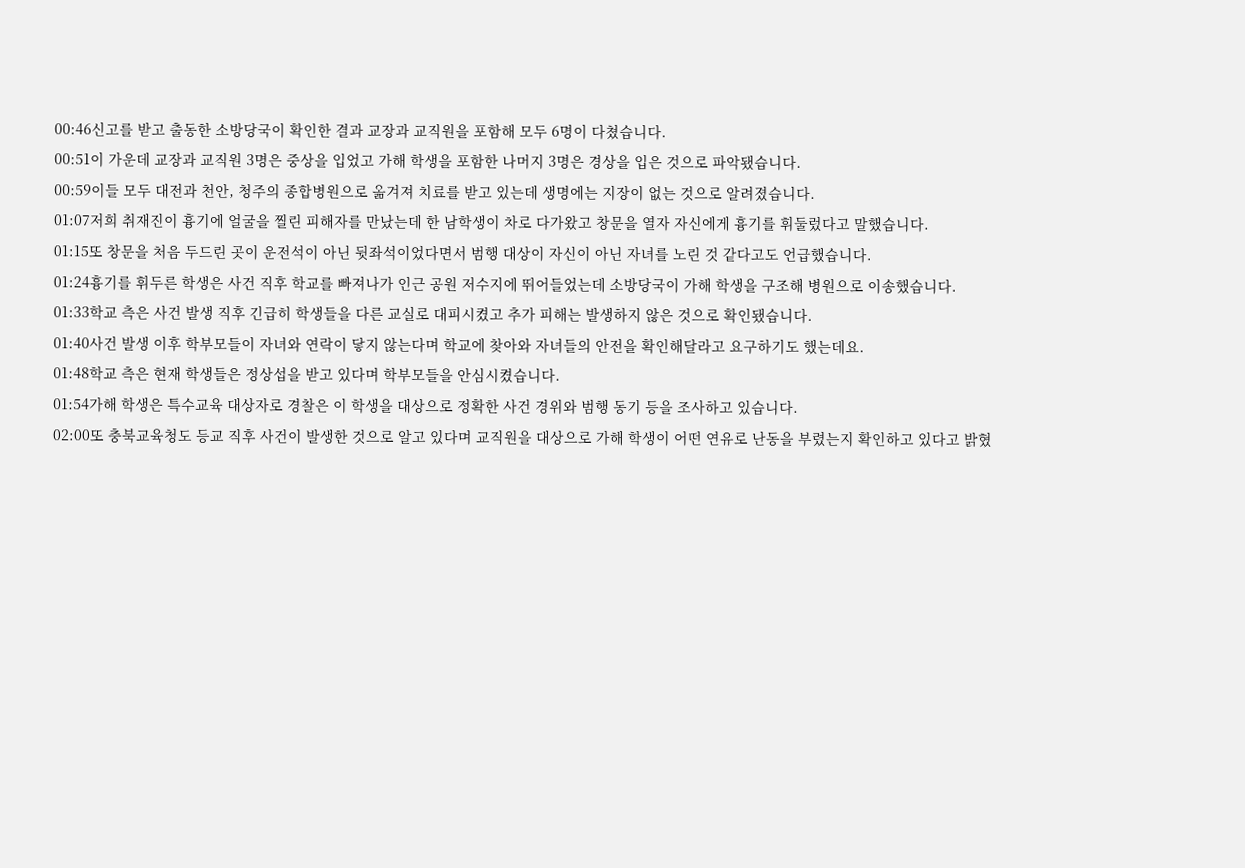00:46신고를 받고 출동한 소방당국이 확인한 결과 교장과 교직원을 포함해 모두 6명이 다쳤습니다.
00:51이 가운데 교장과 교직원 3명은 중상을 입었고 가해 학생을 포함한 나머지 3명은 경상을 입은 것으로 파악됐습니다.
00:59이들 모두 대전과 천안, 청주의 종합병원으로 옮겨져 치료를 받고 있는데 생명에는 지장이 없는 것으로 알려졌습니다.
01:07저희 취재진이 흉기에 얼굴을 찔린 피해자를 만났는데 한 남학생이 차로 다가왔고 창문을 열자 자신에게 흉기를 휘둘렀다고 말했습니다.
01:15또 창문을 처음 두드린 곳이 운전석이 아닌 뒷좌석이었다면서 범행 대상이 자신이 아닌 자녀를 노린 것 같다고도 언급했습니다.
01:24흉기를 휘두른 학생은 사건 직후 학교를 빠져나가 인근 공원 저수지에 뛰어들었는데 소방당국이 가해 학생을 구조해 병원으로 이송했습니다.
01:33학교 측은 사건 발생 직후 긴급히 학생들을 다른 교실로 대피시켰고 추가 피해는 발생하지 않은 것으로 확인됐습니다.
01:40사건 발생 이후 학부모들이 자녀와 연락이 닿지 않는다며 학교에 찾아와 자녀들의 안전을 확인해달라고 요구하기도 했는데요.
01:48학교 측은 현재 학생들은 정상섭을 받고 있다며 학부모들을 안심시켰습니다.
01:54가해 학생은 특수교육 대상자로 경찰은 이 학생을 대상으로 정확한 사건 경위와 범행 동기 등을 조사하고 있습니다.
02:00또 충북교육청도 등교 직후 사건이 발생한 것으로 알고 있다며 교직원을 대상으로 가해 학생이 어떤 연유로 난동을 부렸는지 확인하고 있다고 밝혔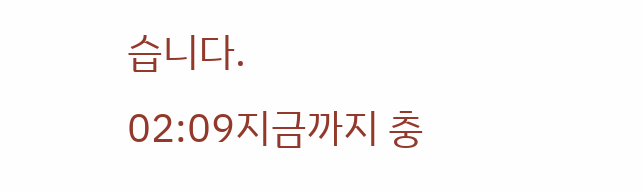습니다.
02:09지금까지 충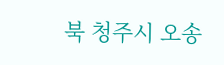북 청주시 오송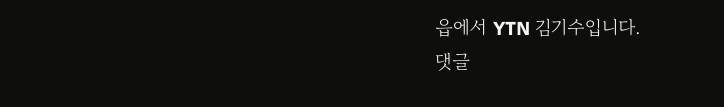읍에서 YTN 김기수입니다.
댓글